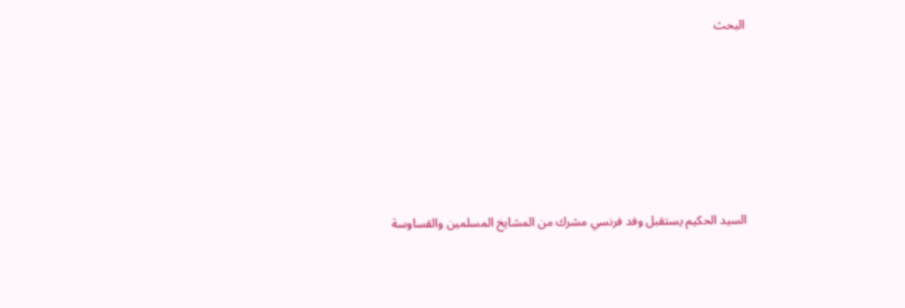البحث







السيد الحكيم يستقبل وفد فرنسي مشرك من المشايخ المسلمين والقساوسة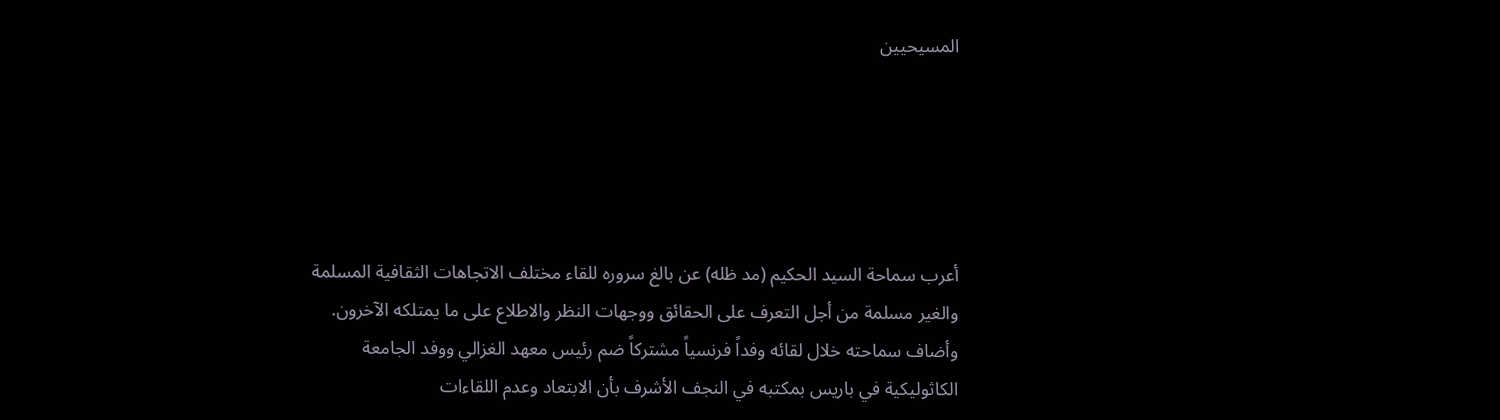المسيحيين





أعرب سماحة السيد الحكيم (مد ظله) عن بالغ سروره للقاء مختلف الاتجاهات الثقافية المسلمة والغير مسلمة من أجل التعرف على الحقائق ووجهات النظر والاطلاع على ما يمتلكه الآخرون.
وأضاف سماحته خلال لقائه وفداً فرنسياً مشتركاً ضم رئيس معهد الغزالي ووفد الجامعة الكاثوليكية في باريس بمكتبه في النجف الأشرف بأن الابتعاد وعدم اللقاءات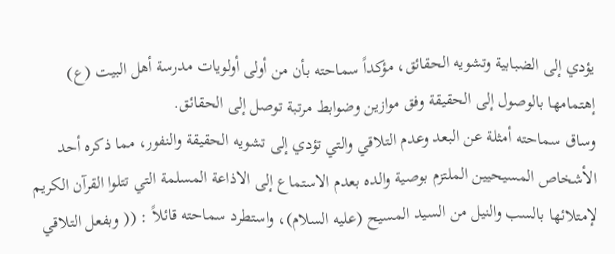يؤدي إلى الضبابية وتشويه الحقائق، مؤكداً سماحته بأن من أولى أولويات مدرسة أهل البيت (ع) إهتمامها بالوصول إلى الحقيقة وفق موازين وضوابط مرتبة توصل إلى الحقائق.
وساق سماحته أمثلة عن البعد وعدم التلاقي والتي تؤدي إلى تشويه الحقيقة والنفور، مما ذكره أحد الأشخاص المسيحيين الملتزم بوصية والده بعدم الاستماع إلى الاذاعة المسلمة التي تتلوا القرآن الكريم لإمتلائها بالسب والنيل من السيد المسيح (عليه السلام)، واستطرد سماحته قائلاً : (( وبفعل التلاقي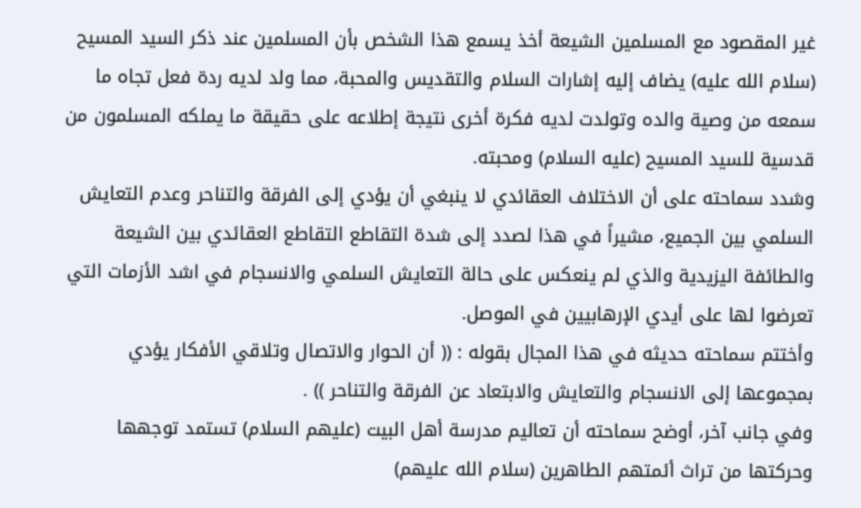غير المقصود مع المسلمين الشيعة أخذ يسمع هذا الشخص بأن المسلمين عند ذكر السيد المسيح (سلام الله عليه) يضاف إليه إشارات السلام والتقديس والمحبة، مما ولد لديه ردة فعل تجاه ما سمعه من وصية والده وتولدت لديه فكرة أخرى نتيجة إطلاعه على حقيقة ما يملكه المسلمون من قدسية للسيد المسيح (عليه السلام) ومحبته.
وشدد سماحته على أن الاختلاف العقائدي لا ينبغي أن يؤدي إلى الفرقة والتناحر وعدم التعايش السلمي بين الجميع، مشيراً في هذا لصدد إلى شدة التقاطع التقاطع العقائدي بين الشيعة والطائفة اليزيدية والذي لم ينعكس على حالة التعايش السلمي والانسجام في اشد الأزمات التي تعرضوا لها على أيدي الإرهابيين في الموصل.
وأختتم سماحته حديثه في هذا المجال بقوله : (( أن الحوار والاتصال وتلاقي الأفكار يؤدي بمجموعها إلى الانسجام والتعايش والابتعاد عن الفرقة والتناحر )) .
وفي جانب آخر، أوضح سماحته أن تعاليم مدرسة أهل البيت (عليهم السلام) تستمد توجهها وحركتها من تراث أئمتهم الطاهرين (سلام الله عليهم)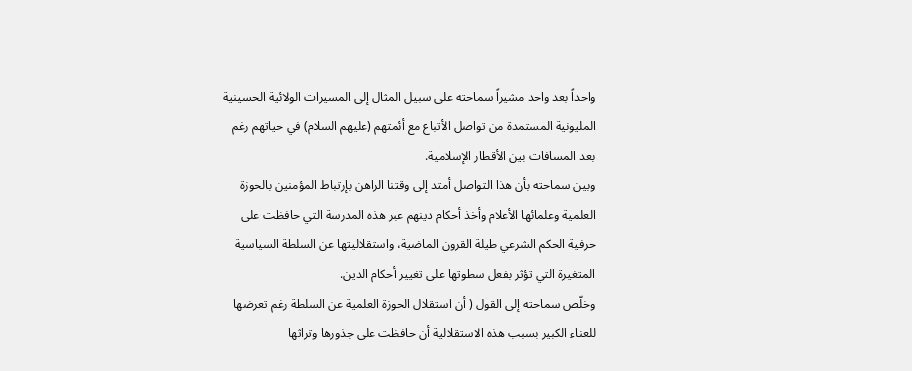واحداً بعد واحد مشيراً سماحته على سبيل المثال إلى المسيرات الولائية الحسينية المليونية المستمدة من تواصل الأتباع مع أئمتهم (عليهم السلام) في حياتهم رغم بعد المسافات بين الأقطار الإسلامية.
وبين سماحته بأن هذا التواصل أمتد إلى وقتنا الراهن بإرتباط المؤمنين بالحوزة العلمية وعلمائها الأعلام وأخذ أحكام دينهم عبر هذه المدرسة التي حافظت على حرفية الحكم الشرعي طيلة القرون الماضية، واستقلاليتها عن السلطة السياسية المتغيرة التي تؤثر بفعل سطوتها على تغيير أحكام الدين.
وخلّص سماحته إلى القول ( أن استقلال الحوزة العلمية عن السلطة رغم تعرضها للعناء الكبير بسبب هذه الاستقلالية أن حافظت على جذورها وتراثها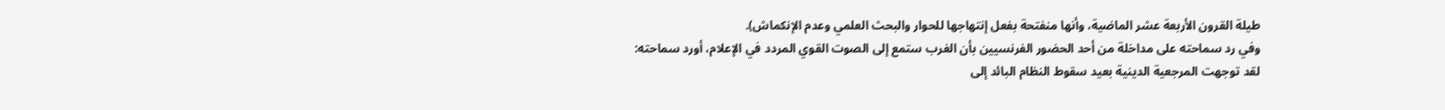طيلة القرون الأربعة عشر الماضية، وأنها منفتحة بفعل إنتهاجها للحوار والبحث العلمي وعدم الإنكماش).
وفي رد سماحته على مداخلة من أحد الحضور الفرنسيين بأن الغرب ستمع إلى الصوت القوي المردد في الإعلام، أورد سماحته:
لقد توجهت المرجعية الدينية بعيد سقوط النظام البائد إلى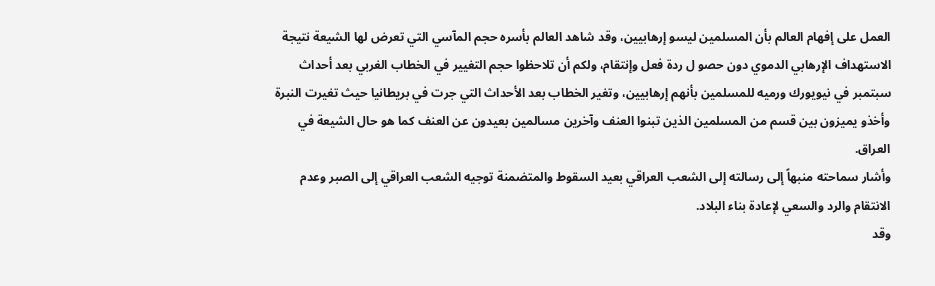العمل على إفهام العالم بأن المسلمين ليسو إرهابيين، وقد شاهد العالم بأسره حجم المآسي التي تعرض لها الشيعة نتيجة الاستهداف الإرهابي الدموي دون حصو ل ردة فعل وإنتقام، ولكم أن تلاحظوا حجم التغيير في الخطاب الغربي بعد أحداث سبتمبر في نيويورك ورميه للمسلمين بأنهم إرهابيين، وتغير الخطاب بعد الأحداث التي جرت في بريطانيا حيث تغيرت النبرة وأخذو يميزون بين قسم من المسلمين الذين تبنوا العنف وآخرين مسالمين بعيدون عن العنف كما هو حال الشيعة في العراق.
وأشار سماحته منبهاً إلى رسالته إلى الشعب العراقي بعيد السقوط والمتضمنة توجيه الشعب العراقي إلى الصبر وعدم الانتقام والرد والسعي لإعادة بناء البلاد.
وقد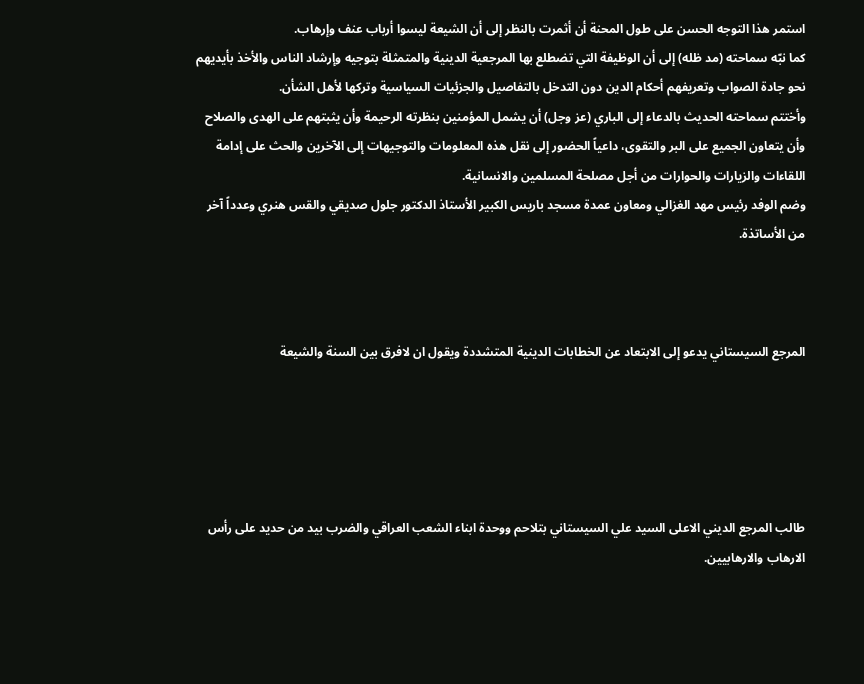استمر هذا التوجه الحسن على طول المحنة أن أثمرت بالنظر إلى أن الشيعة ليسوا أرباب عنف وإرهاب.
كما نبّه سماحته (مد ظله) إلى أن الوظيفة التي تضطلع بها المرجعية الدينية والمتمثلة بتوجيه وإرشاد الناس والأخذ بأيديهم نحو جادة الصواب وتعريفهم أحكام الدين دون التدخل بالتفاصيل والجزئيات السياسية وتركها لأهل الشأن.
وأختتم سماحته الحديث بالدعاء إلى الباري (عز وجل) أن يشمل المؤمنين بنظرته الرحيمة وأن يثبتهم على الهدى والصلاح وأن يتعاون الجميع على البر والتقوى، داعياً الحضور إلى نقل هذه المعلومات والتوجيهات إلى الآخرين والحث على إدامة اللقاءات والزيارات والحوارات من أجل مصلحة المسلمين والانسانية.
وضم الوفد رئيس مهد الغزالي ومعاون عمدة مسجد باريس الكبير الأستاذ الدكتور جلول صديقي والقس هنري وعدداً آخر من الأساتذة.



المرجع السيستاني يدعو إلى الابتعاد عن الخطابات الدينية المتشددة ويقول ان لافرق بين السنة والشيعة





طالب المرجع الديني الاعلى السيد علي السيستاني بتلاحم ووحدة ابناء الشعب العراقي والضرب بيد من حديد على رأس الارهاب والارهابيين.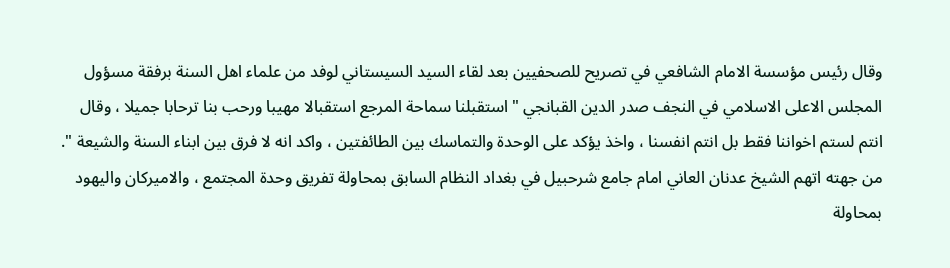وقال رئيس مؤسسة الامام الشافعي في تصريح للصحفيين بعد لقاء السيد السيستاني لوفد من علماء اهل السنة برفقة مسؤول المجلس الاعلى الاسلامي في النجف صدر الدين القبانجي " استقبلنا سماحة المرجع استقبالا مهيبا ورحب بنا ترحابا جميلا ، وقال انتم لستم اخواننا فقط بل انتم انفسنا ، واخذ يؤكد على الوحدة والتماسك بين الطائفتين ، واكد انه لا فرق بين ابناء السنة والشيعة ".
من جهته اتهم الشيخ عدنان العاني امام جامع شرحبيل في بغداد النظام السابق بمحاولة تفريق وحدة المجتمع ، والاميركان واليهود بمحاولة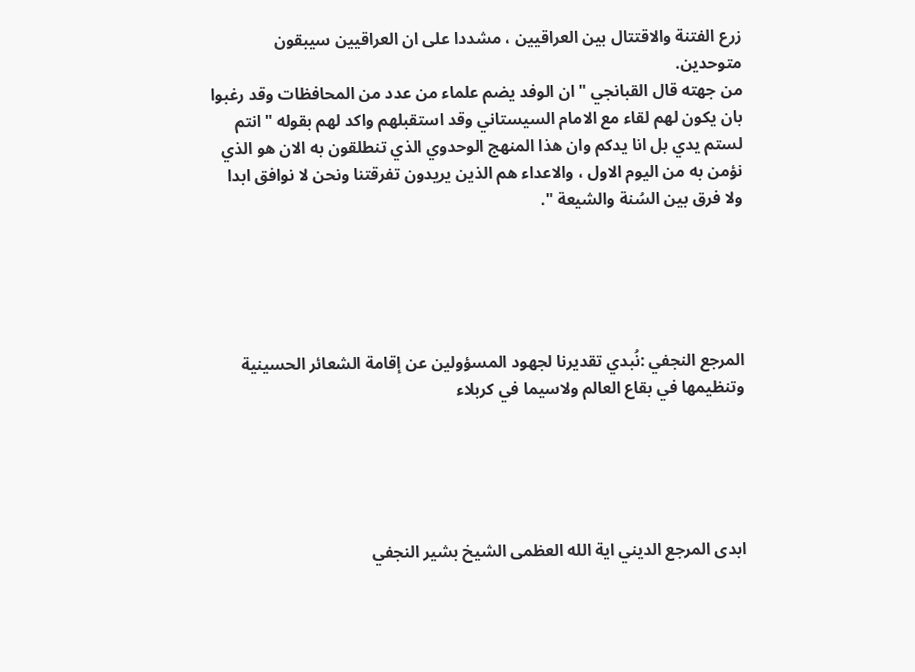زرع الفتنة والاقتتال بين العراقيين ، مشددا على ان العراقيين سيبقون متوحدين.
من جهته قال القبانجي " ان الوفد يضم علماء من عدد من المحافظات وقد رغبوا بان يكون لهم لقاء مع الامام السيستاني وقد استقبلهم واكد لهم بقوله "انتم لستم يدي بل انا يدكم وان هذا المنهج الوحدوي الذي تنطلقون به الان هو الذي نؤمن به من اليوم الاول ، والاعداء هم الذين يريدون تفرقتنا ونحن لا نوافق ابدا ولا فرق بين السُنة والشيعة ".





المرجع النجفي :نُبدي تقديرنا لجهود المسؤولين عن إقامة الشعائر الحسينية وتنظيمها في بقاع العالم ولاسيما في كربلاء





ابدى المرجع الديني اية الله العظمى الشيخ بشير النجفي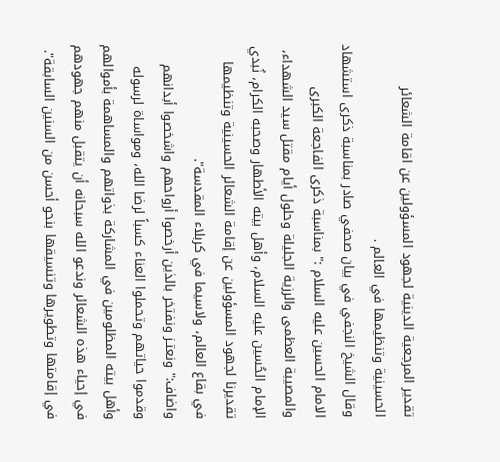تقدير المرجعية الدينية لجهود المسؤولين عن اقامة الشعائر الحسينية وتنظيمها في العالم .
وقال الشيخ النجفي في بيان صحفي صادر بمناسبة ذكرى استشهاد الامام الحسين عليه السلام :" بمناسبة ذكرى الفاجعة الكبرى والمصيبة العظمى والرزية الجليلة وحلول أيام مقتل سيد الشهداء، الإمام الحُسين عليه السلام، وأهل بيته الأطهار وصحبه الكرام، نُبدي تقديرنا لجهود المسؤولين عن إقامة الشعائر الحسينية وتنظيمها في بقاع العالم، ولاسيما في كربلاء المقدسة".
واضاف:" ونعتـز ونفتخر بالذين أرخصوا أرواحهم واشخصوا أبدانهم وقدموا حياتهم وتحملوا العناء كسباً لرضا الله، ومواساة لرسوله وأهل بيته المظلومين في المشاركة بذواتهم والمساهمة بأموالهم في إحياء هذه الشعائر وندعو الله سبحانه أن يتقبل منهم جهودهم في إقامتها وتطويرها وتنسيقها بنحو أحسن من السنين السابقة".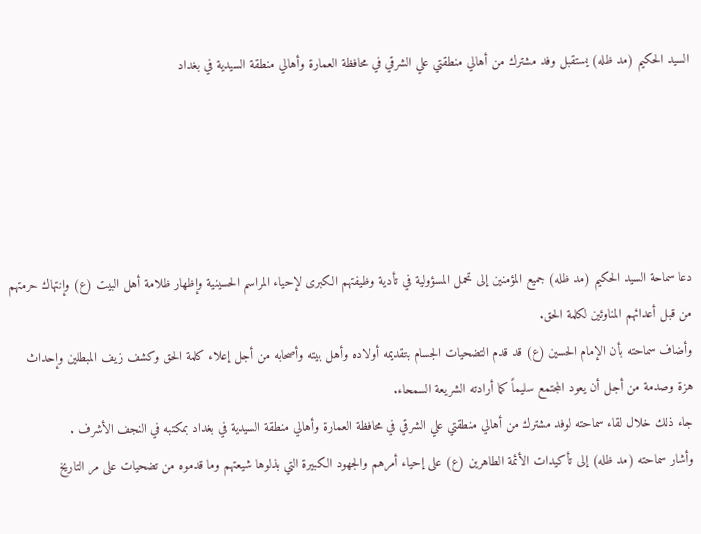السيد الحكيم (مد ظله) يستقبل وفد مشترك من أهالي منطقتي علي الشرقي في محافظة العمارة وأهالي منطقة السيدية في بغداد





دعا سماحة السيد الحكيم (مد ظله) جميع المؤمنين إلى تحمل المسؤولية في تأدية وظيفتهم الكبرى لإحياء المراسم الحسينية وإظهار ظلامة أهل البيت (ع) وإنتهاك حرمتهم من قبل أعدائهم المناوئين لكلمة الحق.
وأضاف سماحته بأن الإمام الحسين (ع) قد قدم التضحيات الجسام بتقديمه أولاده وأهل بيته وأصحابه من أجل إعلاء كلمة الحق وكشف زيف المبطلين وإحداث هزة وصدمة من أجل أن يعود المجتمع سليماً كما أرادته الشريعة السمحاء.
جاء ذلك خلال لقاء سماحته لوفد مشترك من أهالي منطقتي علي الشرقي في محافظة العمارة وأهالي منطقة السيدية في بغداد بمكتبه في النجف الأشرف .
وأشار سماحته (مد ظله) إلى تأكيدات الأئمة الطاهرين (ع) على إحياء أمرهم والجهود الكبيرة التي بذلوها شيعتهم وما قدموه من تضحيات على مر التاريخ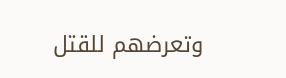وتعرضهم للقتل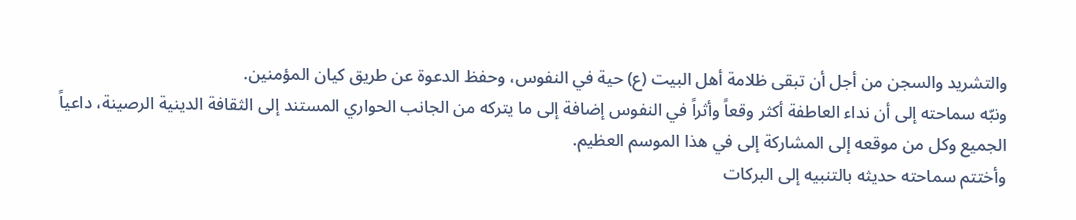والتشريد والسجن من أجل أن تبقى ظلامة أهل البيت (ع) حية في النفوس، وحفظ الدعوة عن طريق كيان المؤمنين.
ونبّه سماحته إلى أن نداء العاطفة أكثر وقعاً وأثراً في النفوس إضافة إلى ما يتركه من الجانب الحواري المستند إلى الثقافة الدينية الرصينة، داعياً الجميع وكل من موقعه إلى المشاركة إلى في هذا الموسم العظيم.
وأختتم سماحته حديثه بالتنبيه إلى البركات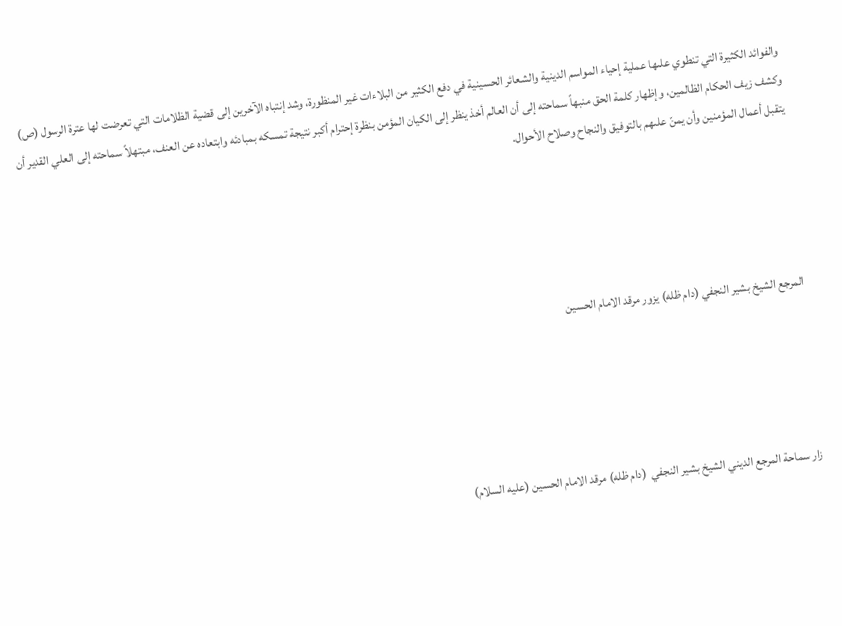والفوائد الكثيرة التي تنطوي علىها عملية إحياء المواسم الدينية والشعائر الحسينية في دفع الكثير من البلاءات غير المنظورة، وشد إنتباه الآخرين إلى قضية الظلامات التي تعرضت لها عترة الرسول (ص) وكشف زيف الحكام الظالمين، وإظهار كلمة الحق منبهاً سماحته إلى أن العالم أخذ ينظر إلى الكيان المؤمن بنظرة إحترام أكبر نتيجة تمسكه بمبادئه وابتعاده عن العنف، مبتهلاً سماحته إلى العلي القدير أن يتقبل أعمال المؤمنين وأن يمنّ علىهم بالتوفيق والنجاح وصلاح الأحوال.





المرجع الشيخ بشير النجفي (دام ظله) يزور مرقد الامام الحسين





زار سماحة المرجع الديني الشيخ بشير النجفي  (دام ظله) مرقد الامام الحسين (عليه السلام)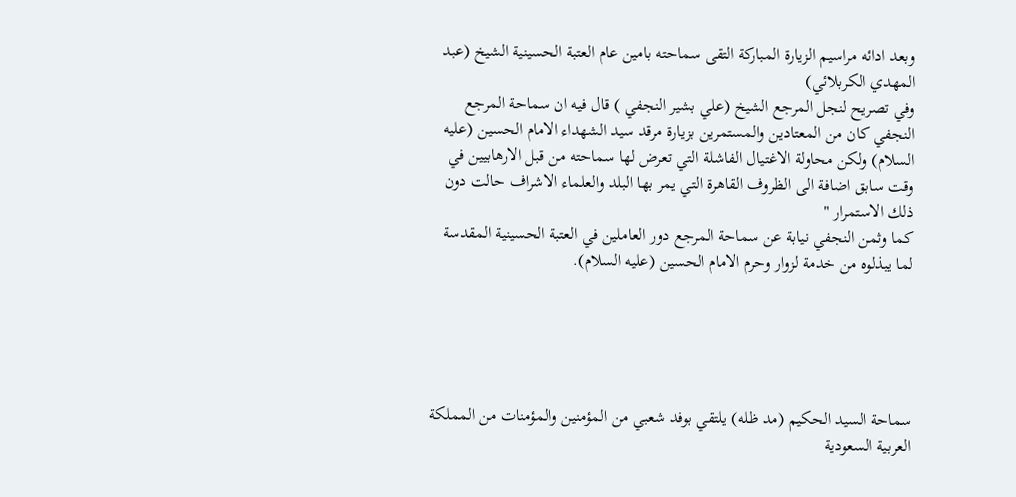وبعد ادائه مراسيم الزيارة المباركة التقى سماحته بامين عام العتبة الحسينية الشيخ (عبد المهدي الكربلائي)
وفي تصريح لنجل المرجع الشيخ (علي بشير النجفي ) قال فيه ان سماحة المرجع النجفي كان من المعتادين والمستمرين بزيارة مرقد سيد الشهداء الامام الحسين (عليه السلام) ولكن محاولة الاغتيال الفاشلة التي تعرض لها سماحته من قبل الارهابيين في وقت سابق اضافة الى الظروف القاهرة التي يمر بها البلد والعلماء الاشراف حالت دون ذلك الاستمرار "
كما وثمن النجفي نيابة عن سماحة المرجع دور العاملين في العتبة الحسينية المقدسة لما يبذلوه من خدمة لزوار وحرم الامام الحسين (عليه السلام).





سماحة السيد الحكيم (مد ظله) يلتقي بوفد شعبي من المؤمنين والمؤمنات من المملكة العربية السعودية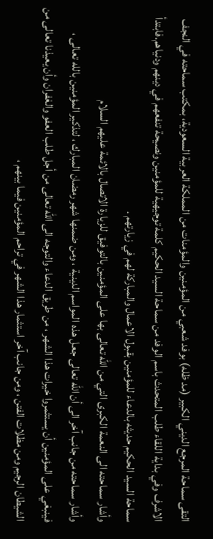التقى سماحة المرجع الديني الكبير (مد ظله) بوفد شعبي من المؤمنين والمؤمنات من المملكة العربية السعودية، بمكتب سماحته في النجف الاشرف وفي بداية اللقاء طلب المتحدث باسم الوفد من سماحة السيد الحكيم كلمة توجيهية للمؤمنين ونصيحة تنفعهم في دينهم ودنياهم.فابتدأ سماحة السيد الحكيم حديثه بالدعاء للمؤمنين بقبول الاعمال والمباركة لهم في زيارتهم .
وأشار سماحته الى النعمة الكبرى التي من الله تعالى بها على المؤمنين بالتوفيق للزيارة الاتصال بالائمة عليهم السلام
وأشار سماحته من جانب آخر الى أن الله تعالى جعل هذه المواسم الدينية ، ومن ضمنها شهر رمضان المبارك ، لتذكير المؤمنين بالله تعالى ، فينبغي على المؤمنين أن يستثمروا خيرات هذا الشهر ، من طريق الدعاء والتوجه الى الله تعالى من أجل طلب العفو والغفران وأن يعيذنا تعالى من الشيطان الرجيم ومن مظلات الفتن ، ومن جانب آخر استثمار هذا الشهر في تراحم المؤمنين فيما بينهم ،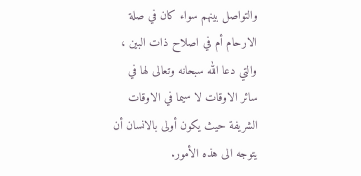والتواصل بينهم سواء كان في صلة الارحام أم في اصلاح ذات البين ، والتي دعا الله سبحانه وتعالى لها في سائر الاوقات لا سيما في الاوقات الشريفة حيث يكون أولى بالانسان أن يتوجه الى هذه الأمور.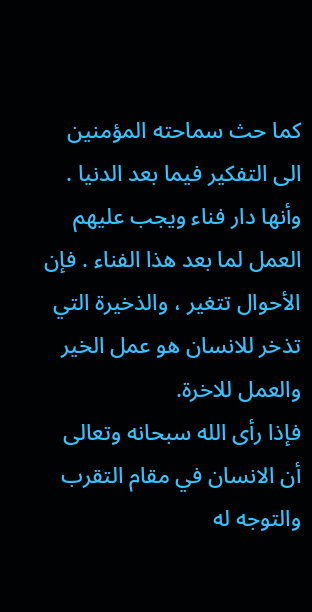كما حث سماحته المؤمنين الى التفكير فيما بعد الدنيا . وأنها دار فناء ويجب عليهم العمل لما بعد هذا الفناء . فإن الأحوال تتغير ، والذخيرة التي تذخر للانسان هو عمل الخير والعمل للاخرة.
فإذا رأى الله سبحانه وتعالى أن الانسان في مقام التقرب والتوجه له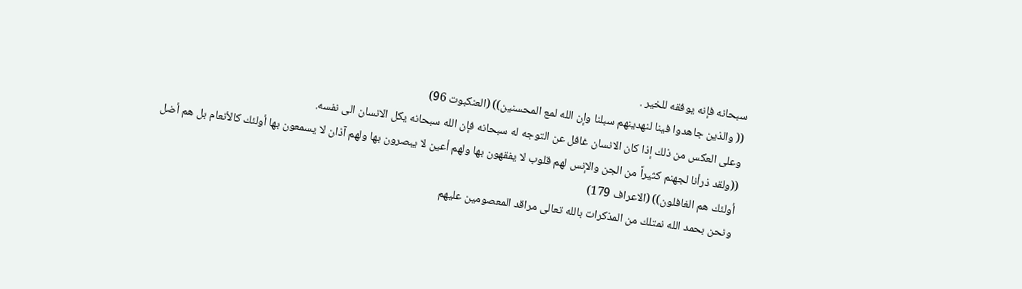سبحانه فإنه يوفقه للخير .
(( والذين جاهدوا فينا لنهدينهم سبلنا وإن الله لمع المحسنين)) (العنكبوت 96)
وعلى العكس من ذلك إذا كان الانسان غافل عن التوجه له سبحانه فإن الله سبحانه يكل الانسان الى نفسه.
((ولقد ذرأنا لجهنم كثيراً من الجن والإنس لهم قلوب لا يفقهون بها ولهم أعين لا يبصرون بها ولهم آذان لا يسمعون بها أولئك كالأنعام بل هم أضل أولئك هم الغافلون)) (الاعراف 179)
ونحن بحمد الله نمتلك من المذكرات بالله تعالى مراقد المعصومين عليهم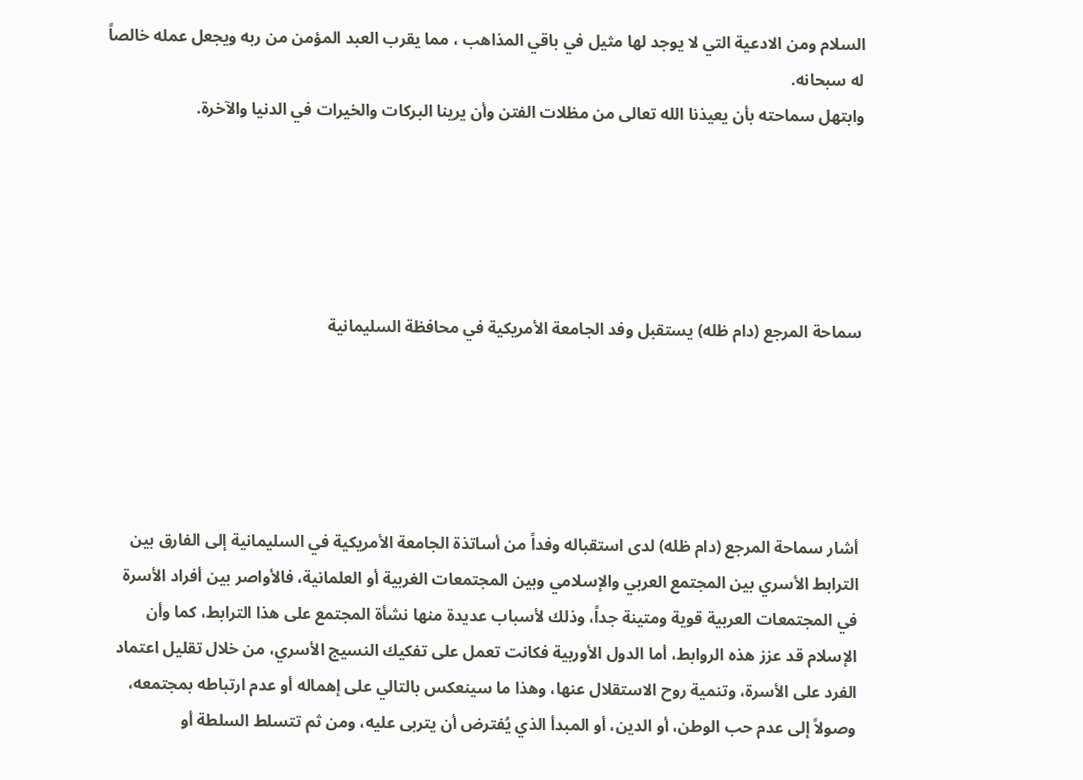السلام ومن الادعية التي لا يوجد لها مثيل في باقي المذاهب ، مما يقرب العبد المؤمن من ربه ويجعل عمله خالصاً له سبحانه.
وابتهل سماحته بأن يعيذنا الله تعالى من مظلات الفتن وأن يرينا البركات والخيرات في الدنيا والآخرة.





سماحة المرجع (دام ظله) يستقبل وفد الجامعة الأمريكية في محافظة السليمانية





أشار سماحة المرجع (دام ظله) لدى استقباله وفداً من أساتذة الجامعة الأمريكية في السليمانية إلى الفارق بين الترابط الأسري بين المجتمع العربي والإسلامي وبين المجتمعات الغربية أو العلمانية، فالأواصر بين أفراد الأسرة في المجتمعات العربية قوية ومتينة جداً، وذلك لأسباب عديدة منها نشأة المجتمع على هذا الترابط، كما وأن الإسلام قد عزز هذه الروابط، أما الدول الأوربية فكانت تعمل على تفكيك النسيج الأسري، من خلال تقليل اعتماد الفرد على الأسرة، وتنمية روح الاستقلال عنها، وهذا ما سينعكس بالتالي على إهماله أو عدم ارتباطه بمجتمعه، وصولاً إلى عدم حب الوطن، أو الدين، أو المبدأ الذي يُفترض أن يتربى عليه، ومن ثم تتسلط السلطة أو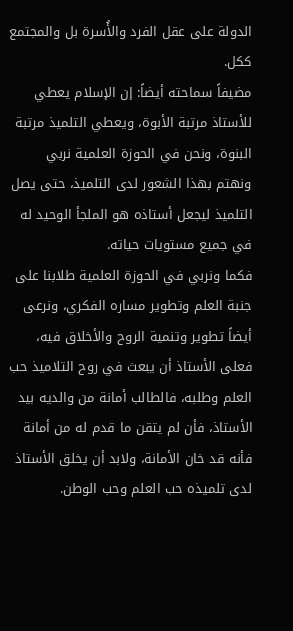الدولة على عقل الفرد والأُسرة بل والمجتمع ككل.
مضيفاً سماحته أيضاً: إن الإسلام يعطي للأستاذ مرتبة الأبوة، ويعطي التلميذ مرتبة البنوة، ونحن في الحوزة العلمية نربي ونهتم بهذا الشعور لدى التلميذ، حتى يصل التلميذ ليجعل أستاذه هو الملجأ الوحيد له في جميع مستويات حياته.
فكما ونربي في الحوزة العلمية طلابنا على جنبة العلم وتطوير مساره الفكري، ونرعى أيضاً تطوير وتنمية الروح والأخلاق فيه، فعلى الأستاذ أن يبعث في روح التلاميذ حب العلم وطلبه، فالطالب أمانة من والديه بيد الأستاذ، فأن لم يتقن ما قدم له من أمانة فأنه قد خان الأمانة، ولابد أن يخلق الأستاذ لدى تلميذه حب العلم وحب الوطن.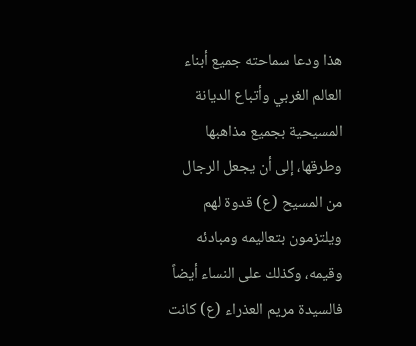هذا ودعا سماحته جميع أبناء العالم الغربي وأتباع الديانة المسيحية بجميع مذاهبها وطرقها، إلى أن يجعل الرجال من المسيح (ع) قدوة لهم ويلتزمون بتعاليمه ومبادئه وقيمه، وكذلك على النساء أيضاً فالسيدة مريم العذراء (ع) كانت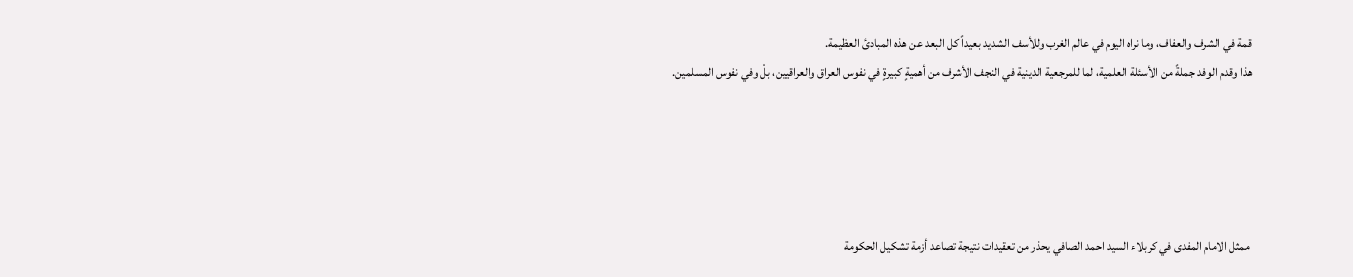قمة في الشرف والعفاف، وما نراه اليوم في عالم الغرب وللأسف الشديد بعيداً كل البعد عن هذه المبادئ العظيمة.
هذا وقدم الوفد جملةً من الأسئلة العلمية، لما للمرجعية الدينية في النجف الأشرف من أهميةٍ كبيرةٍ في نفوس العراق والعراقيين، بلْ وفي نفوس المسلمين.





 ممثل الامام المفدى في كربلاء السيد احمد الصافي يحذر من تعقيدات نتيجة تصاعد أزمة تشكيل الحكومة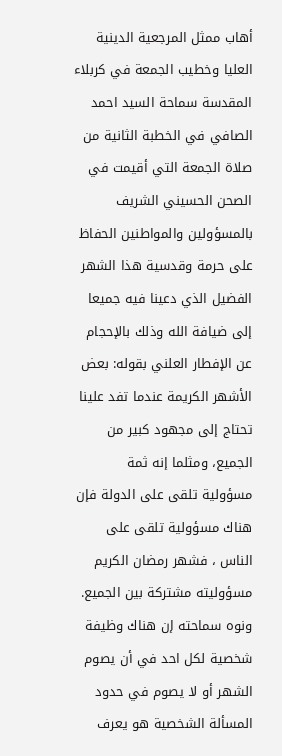أهاب ممثل المرجعية الدينية العليا وخطيب الجمعة في كربلاء المقدسة سماحة السيد احمد الصافي في الخطبة الثانية من صلاة الجمعة التي أقيمت في الصحن الحسيني الشريف بالمسؤولين والمواطنين الحفاظ على حرمة وقدسية هذا الشهر الفضيل الذي دعينا فيه جميعا إلى ضيافة الله وذلك بالإحجام عن الإفطار العلني بقوله: بعض الأشهر الكريمة عندما تفد علينا تحتاج إلى مجهود كبير من الجميع، ومثلما إنه ثمة مسؤولية تلقى على الدولة فإن هناك مسؤولية تلقى على الناس ، فشهر رمضان الكريم مسؤوليته مشتركة بين الجميع.
ونوه سماحته إن هناك وظيفة شخصية لكل احد في أن يصوم الشهر أو لا يصوم في حدود المسألة الشخصية هو يعرف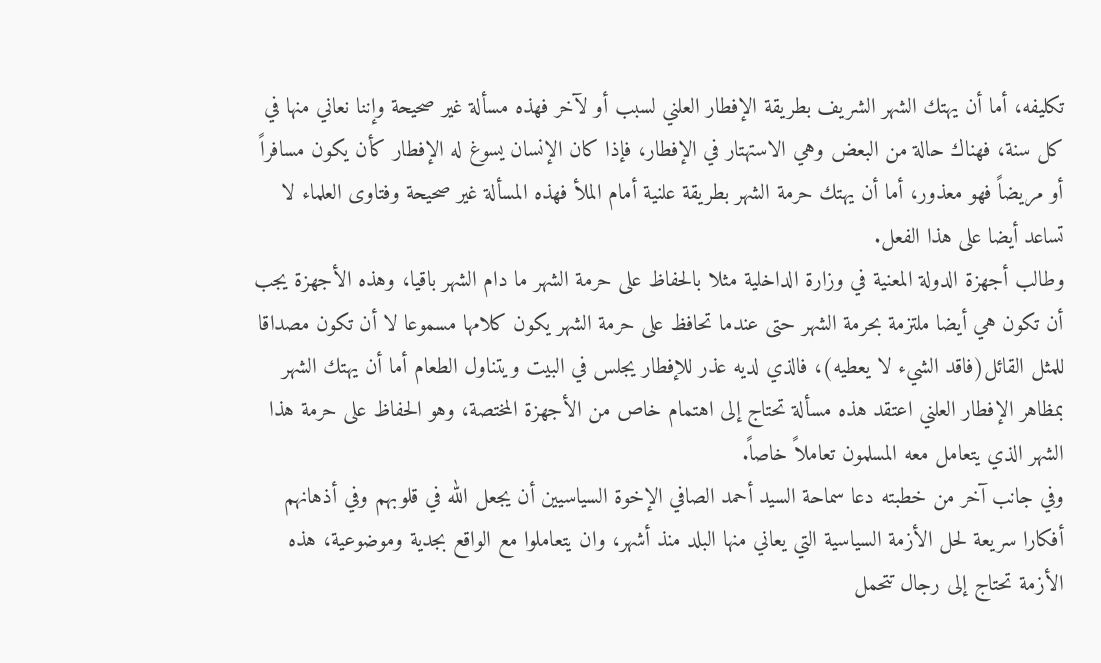تكليفه، أما أن يهتك الشهر الشريف بطريقة الإفطار العلني لسبب أو لآخر فهذه مسألة غير صحيحة وإننا نعاني منها في كل سنة، فهناك حالة من البعض وهي الاستهتار في الإفطار، فإذا كان الإنسان يسوغ له الإفطار كأن يكون مسافراً أو مريضاً فهو معذور، أما أن يهتك حرمة الشهر بطريقة علنية أمام الملأ فهذه المسألة غير صحيحة وفتاوى العلماء لا تساعد أيضا على هذا الفعل.
وطالب أجهزة الدولة المعنية في وزارة الداخلية مثلا بالحفاظ على حرمة الشهر ما دام الشهر باقيا، وهذه الأجهزة يجب أن تكون هي أيضا ملتزمة بحرمة الشهر حتى عندما تحافظ على حرمة الشهر يكون كلامها مسموعا لا أن تكون مصداقا للمثل القائل(فاقد الشيء لا يعطيه)، فالذي لديه عذر للإفطار يجلس في البيت ويتناول الطعام أما أن يهتك الشهر بمظاهر الإفطار العلني اعتقد هذه مسألة تحتاج إلى اهتمام خاص من الأجهزة المختصة، وهو الحفاظ على حرمة هذا الشهر الذي يتعامل معه المسلمون تعاملاً خاصاً.
وفي جانب آخر من خطبته دعا سماحة السيد أحمد الصافي الإخوة السياسيين أن يجعل الله في قلوبهم وفي أذهانهم أفكارا سريعة لحل الأزمة السياسية التي يعاني منها البلد منذ أشهر، وان يتعاملوا مع الواقع بجدية وموضوعية، هذه الأزمة تحتاج إلى رجال تتحمل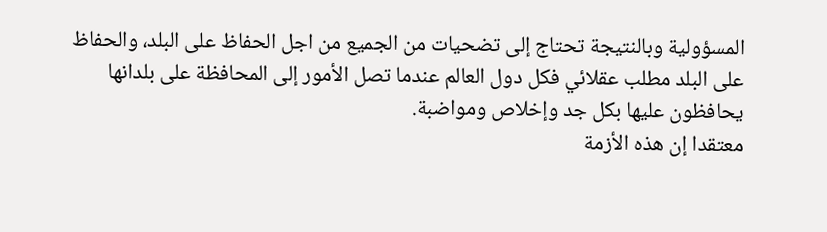المسؤولية وبالنتيجة تحتاج إلى تضحيات من الجميع من اجل الحفاظ على البلد، والحفاظ على البلد مطلب عقلائي فكل دول العالم عندما تصل الأمور إلى المحافظة على بلدانها يحافظون عليها بكل جد وإخلاص ومواضبة.
معتقدا إن هذه الأزمة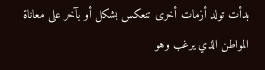بدأت تولد أزمات أخرى تنعكس بشكل أو بآخر على معاناة المواطن الذي يرغب وهو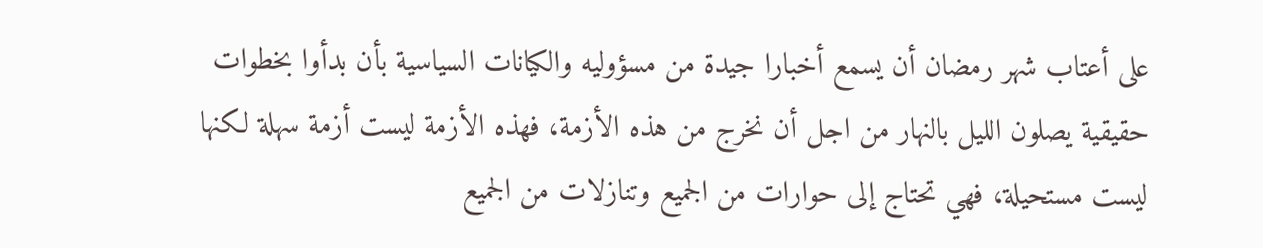على أعتاب شهر رمضان أن يسمع أخبارا جيدة من مسؤوليه والكيانات السياسية بأن بدأوا بخطوات حقيقية يصلون الليل بالنهار من اجل أن نخرج من هذه الأزمة، فهذه الأزمة ليست أزمة سهلة لكنها ليست مستحيلة، فهي تحتاج إلى حوارات من الجميع وتنازلات من الجميع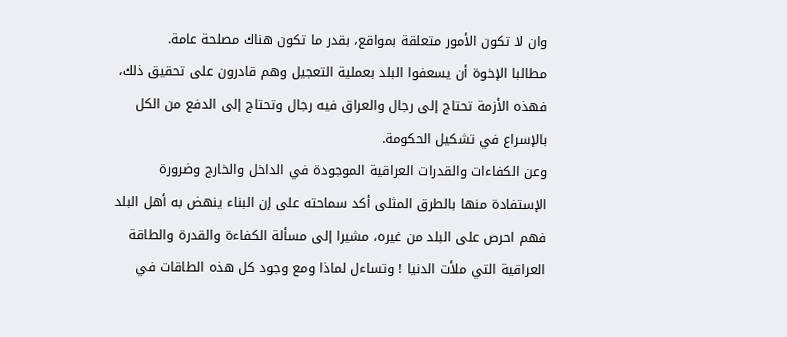وان لا تكون الأمور متعلقة بمواقع، بقدر ما تكون هناك مصلحة عامة.
مطالبا الإخوة أن يسعفوا البلد بعملية التعجيل وهم قادرون على تحقيق ذلك، فهذه الأزمة تحتاج إلى رجال والعراق فيه رجال وتحتاج إلى الدفع من الكل بالإسراع في تشكيل الحكومة.
وعن الكفاءات والقدرات العراقية الموجودة في الداخل والخارج وضرورة الإستفادة منها بالطرق المثلى أكد سماحته على إن البناء ينهض به أهل البلد فهم احرص على البلد من غيره، مشيرا إلى مسألة الكفاءة والقدرة والطاقة العراقية التي ملأت الدنيا ! وتساءل لماذا ومع وجود كل هذه الطاقات في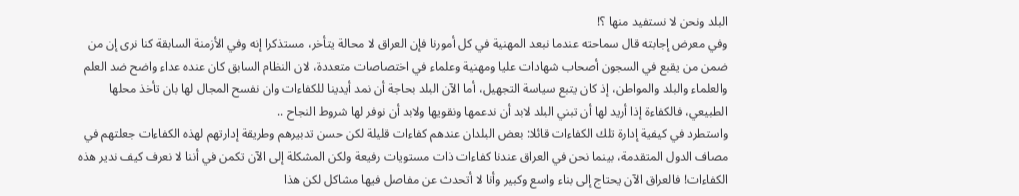البلد ونحن لا نستفيد منها ؟!
وفي معرض إجابته قال سماحته عندما نبعد المهنية في كل أمورنا فإن العراق لا محالة يتأخر، مستذكرا إنه وفي الأزمنة السابقة كنا نرى إن من ضمن من يقبع في السجون أصحاب شهادات عليا ومهنية وعلماء في اختصاصات متعددة، لان النظام السابق كان عنده عداء واضح ضد العلم والعلماء والبلد والمواطن، إذ كان يتبع سياسة التجهيل، أما الآن البلد بحاجة أن نمد أيدينا للكفاءات وان نفسح المجال لها بان تأخذ محلها الطبيعي، فالكفاءة إذا أريد لها أن تبني البلد لابد أن ندعمها ونقويها ولابد أن نوفر لها شروط النجاح ..
واستطرد في كيفية إدارة تلك الكفاءات قائلا: بعض البلدان عندهم كفاءات قليلة لكن حسن تدبيرهم وطريقة إدارتهم لهذه الكفاءات جعلتهم في مصاف الدول المتقدمة، بينما نحن في العراق عندنا كفاءات ذات مستويات رفيعة ولكن المشكلة إلى الآن تكمن في أننا لا نعرف كيف ندير هذه الكفاءات! فالعراق الآن يحتاج إلى بناء واسع وكبير وأنا لا أتحدث عن مفاصل فيها مشاكل لكن هذا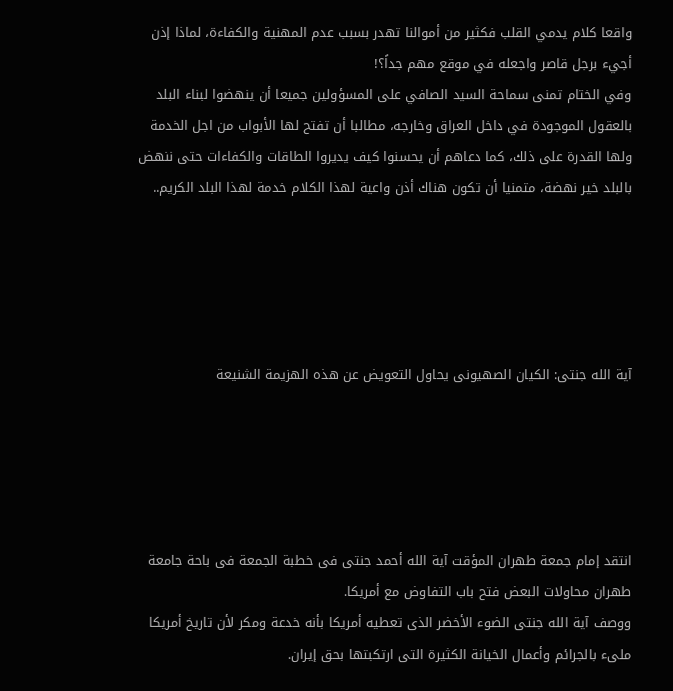واقعا كلام يدمي القلب فكثير من أموالنا تهدر بسبب عدم المهنية والكفاءة، لماذا إذن أجيء برجل قاصر واجعله في موقع مهم جداً؟!
وفي الختام تمنى سماحة السيد الصافي على المسؤولين جميعا أن ينهضوا لبناء البلد بالعقول الموجودة في داخل العراق وخارجه، مطالبا أن تفتح لها الأبواب من اجل الخدمة ولها القدرة على ذلك، كما دعاهم أن يحسنوا كيف يديروا الطاقات والكفاءات حتى ننهض بالبلد خير نهضة، متمنيا أن تكون هناك أذن واعية لهذا الكلام خدمة لهذا البلد الكريم..





آیة الله جنتی: الکیان الصهیونی یحاول التعویض عن هذه الهزیمة الشنیعة





انتقد إمام جمعة طهران المؤقت آیة الله أحمد جنتی فی خطبة الجمعة فی باحة جامعة طهران محاولات البعض فتح باب التفاوض مع أمریکا.
ووصف آیة الله جنتی الضوء الأخضر الذی تعطیه أمریکا بأنه خدعة ومکر لأن تاریخ أمریکا ملیء بالجرائم وأعمال الخیانة الکثیرة التی ارتکبتها بحق إیران.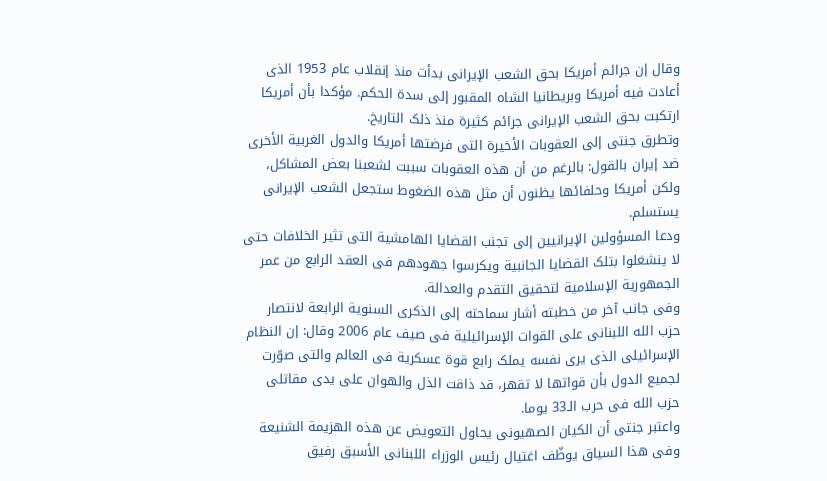وقال إن جرائم أمریکا بحق الشعب الإیرانی بدأت منذ إنقلاب عام 1953 الذی أعادت فیه أمریکا وبریطانیا الشاه المقبور إلى سدة الحکم. مؤکدا بأن أمریکا ارتکبت بحق الشعب الإیرانی جرائم کثیرة منذ ذلک التاریخ.
وتطرق جنتی إلى العقوبات الأخیرة التی فرضتها أمریکا والدول الغربیة الأخرى ضد إیران بالقول: بالرغم من أن هذه العقوبات سببت لشعبنا بعض المشاکل، ولکن أمریکا وحلفائها یظنون أن مثل هذه الضغوط ستجعل الشعب الإیرانی یستسلم.
ودعا المسؤولین الإیرانیین إلى تجنب القضایا الهامشیة التی تثیر الخلافات حتى لا ینشغلوا بتلک القضایا الجانبیة ویکرسوا جهودهم فی العقد الرابع من عمر الجمهوریة الإسلامیة لتحقیق التقدم والعدالة.
وفی جانب آخر من خطبته أشار سماحته إلى الذکرى السنویة الرابعة لانتصار حزب الله اللبنانی على القوات الإسرائیلیة فی صیف عام 2006 وقال: إن النظام الإسرائیلی الذی یرى نفسه یملک رابع قوة عسکریة فی العالم والتی صوّرت لجمیع الدول بأن قواتها لا تقهر، قد ذاقت الذل والهوان على یدی مقاتلی حزب الله فی حرب الـ33 یوما.
واعتبر جنتی أن الکیان الصهیونی یحاول التعویض عن هذه الهزیمة الشنیعة وفی هذا السیاق یوظّف اغتیال رئیس الوزراء اللبنانی الأسبق رفیق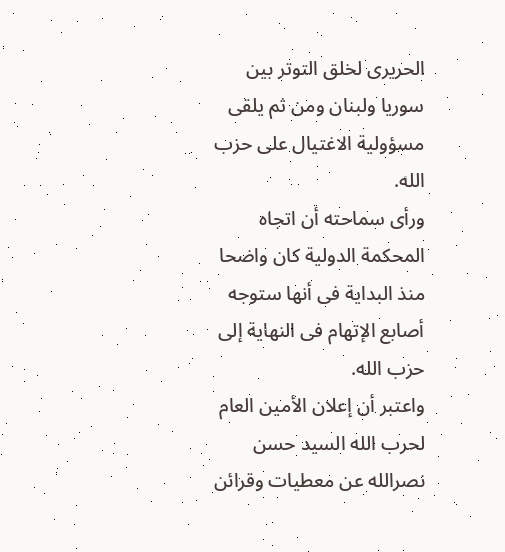الحریری لخلق التوتر بین سوریا ولبنان ومن ثم یلقی مسؤولیة الاغتیال على حزب الله.
ورأى سماحته أن اتجاه المحکمة الدولیة کان واضحا منذ البدایة فی أنها ستوجه أصابع الإتهام فی النهایة إلى حزب الله.
واعتبر أن إعلان الأمین العام لحرب الله السید حسن نصرالله عن معطیات وقرائن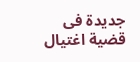جدیدة فی قضیة اغتیال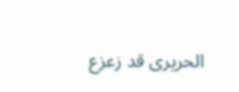الحریری قد زعزع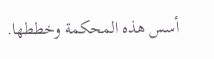أسس هذه المحکمة وخططها.